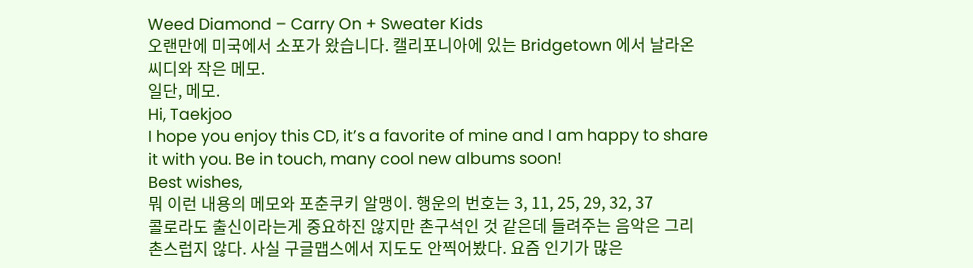Weed Diamond – Carry On + Sweater Kids
오랜만에 미국에서 소포가 왔습니다. 캘리포니아에 있는 Bridgetown 에서 날라온 씨디와 작은 메모.
일단, 메모.
Hi, Taekjoo
I hope you enjoy this CD, it’s a favorite of mine and I am happy to share it with you. Be in touch, many cool new albums soon!
Best wishes,
뭐 이런 내용의 메모와 포춘쿠키 알맹이. 행운의 번호는 3, 11, 25, 29, 32, 37
콜로라도 출신이라는게 중요하진 않지만 촌구석인 것 같은데 들려주는 음악은 그리 촌스럽지 않다. 사실 구글맵스에서 지도도 안찍어봤다. 요즘 인기가 많은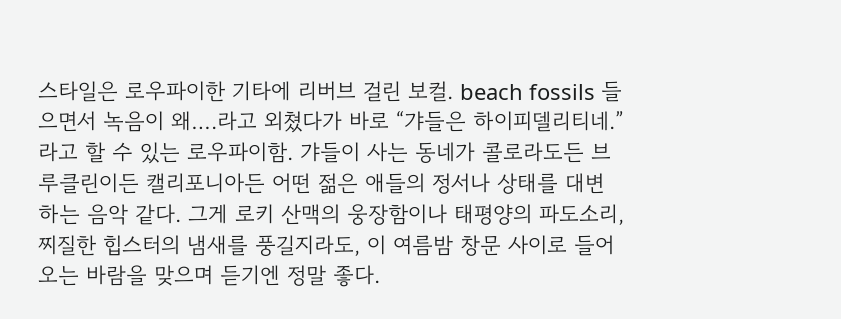스타일은 로우파이한 기타에 리버브 걸린 보컬. beach fossils 들으면서 녹음이 왜….라고 외쳤다가 바로 “갸들은 하이피델리티네.”라고 할 수 있는 로우파이함. 갸들이 사는 동네가 콜로라도든 브루클린이든 캘리포니아든 어떤 젊은 애들의 정서나 상태를 대변하는 음악 같다. 그게 로키 산맥의 웅장함이나 태평양의 파도소리, 찌질한 힙스터의 냄새를 풍길지라도, 이 여름밤 창문 사이로 들어오는 바람을 맞으며 듣기엔 정말 좋다.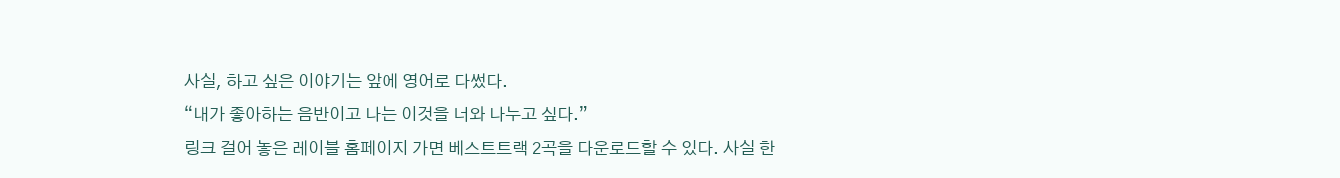사실, 하고 싶은 이야기는 앞에 영어로 다썼다.
“내가 좋아하는 음반이고 나는 이것을 너와 나누고 싶다.”
링크 걸어 놓은 레이블 홈페이지 가면 베스트트랙 2곡을 다운로드할 수 있다. 사실 한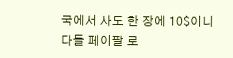국에서 사도 한 장에 10$이니 다들 페이팔 로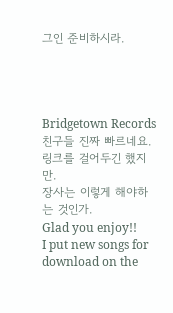그인 준비하시라.




Bridgetown Records 친구들 진짜 빠르네요.
링크를 걸어두긴 했지만.
장사는 이렇게 해야하는 것인가.
Glad you enjoy!!
I put new songs for download on the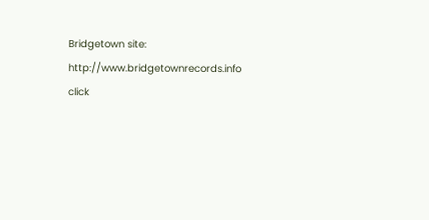Bridgetown site: http://www.bridgetownrecords.info
click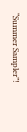“Summer Sampler”!